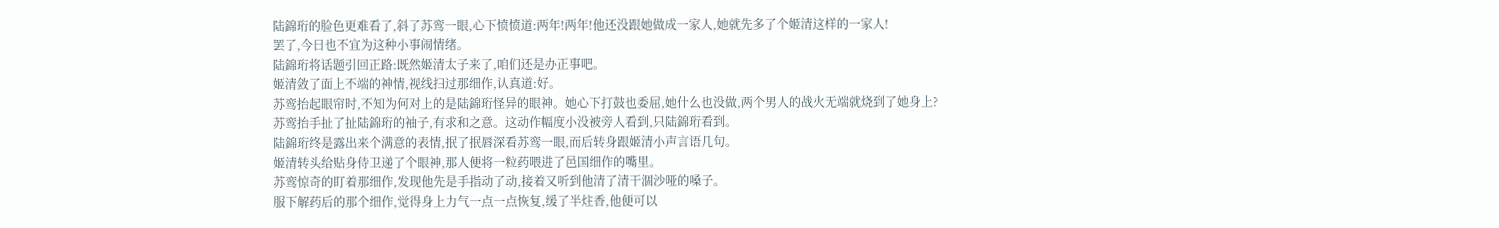陆錦珩的脸色更难看了,斜了苏鸾一眼,心下愤愤道:两年!两年!他还没跟她做成一家人,她就先多了个姬清这样的一家人!
罢了,今日也不宜为这种小事闹情绪。
陆錦珩将话题引回正路:既然姬清太子来了,咱们还是办正事吧。
姬清敛了面上不端的神情,视线扫过那细作,认真道:好。
苏鸾抬起眼帘时,不知为何对上的是陆錦珩怪异的眼神。她心下打鼓也委屈,她什么也没做,两个男人的战火无端就烧到了她身上?
苏鸾抬手扯了扯陆錦珩的袖子,有求和之意。这动作幅度小没被旁人看到,只陆錦珩看到。
陆錦珩终是露出来个满意的表情,抿了抿唇深看苏鸾一眼,而后转身跟姬清小声言语几句。
姬清转头给贴身侍卫递了个眼神,那人便将一粒药喂进了邑国细作的嘴里。
苏鸾惊奇的盯着那细作,发现他先是手指动了动,接着又听到他清了清干涸沙哑的嗓子。
服下解药后的那个细作,觉得身上力气一点一点恢复,缓了半炷香,他便可以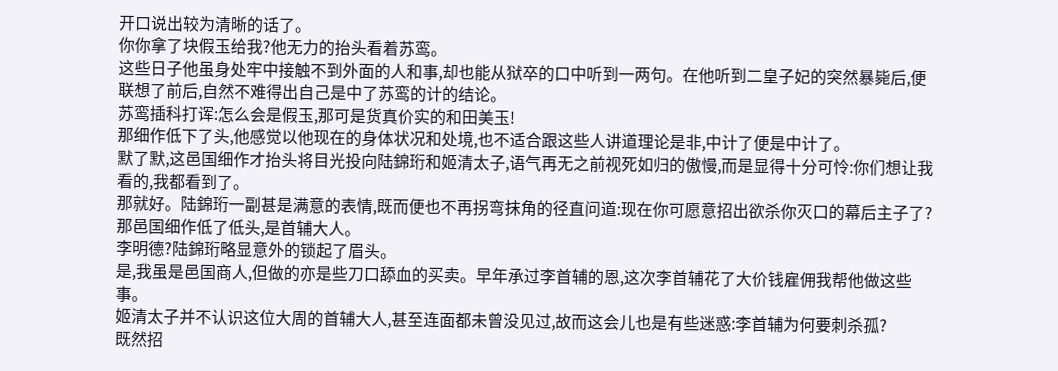开口说出较为清晰的话了。
你你拿了块假玉给我?他无力的抬头看着苏鸾。
这些日子他虽身处牢中接触不到外面的人和事,却也能从狱卒的口中听到一两句。在他听到二皇子妃的突然暴毙后,便联想了前后,自然不难得出自己是中了苏鸾的计的结论。
苏鸾插科打诨:怎么会是假玉,那可是货真价实的和田美玉!
那细作低下了头,他感觉以他现在的身体状况和处境,也不适合跟这些人讲道理论是非,中计了便是中计了。
默了默,这邑国细作才抬头将目光投向陆錦珩和姬清太子,语气再无之前视死如归的傲慢,而是显得十分可怜:你们想让我看的,我都看到了。
那就好。陆錦珩一副甚是满意的表情,既而便也不再拐弯抹角的径直问道:现在你可愿意招出欲杀你灭口的幕后主子了?
那邑国细作低了低头,是首辅大人。
李明德?陆錦珩略显意外的锁起了眉头。
是,我虽是邑国商人,但做的亦是些刀口舔血的买卖。早年承过李首辅的恩,这次李首辅花了大价钱雇佣我帮他做这些事。
姬清太子并不认识这位大周的首辅大人,甚至连面都未曾没见过,故而这会儿也是有些迷惑:李首辅为何要刺杀孤?
既然招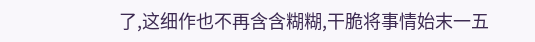了,这细作也不再含含糊糊,干脆将事情始末一五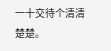一十交待个清清楚楚。